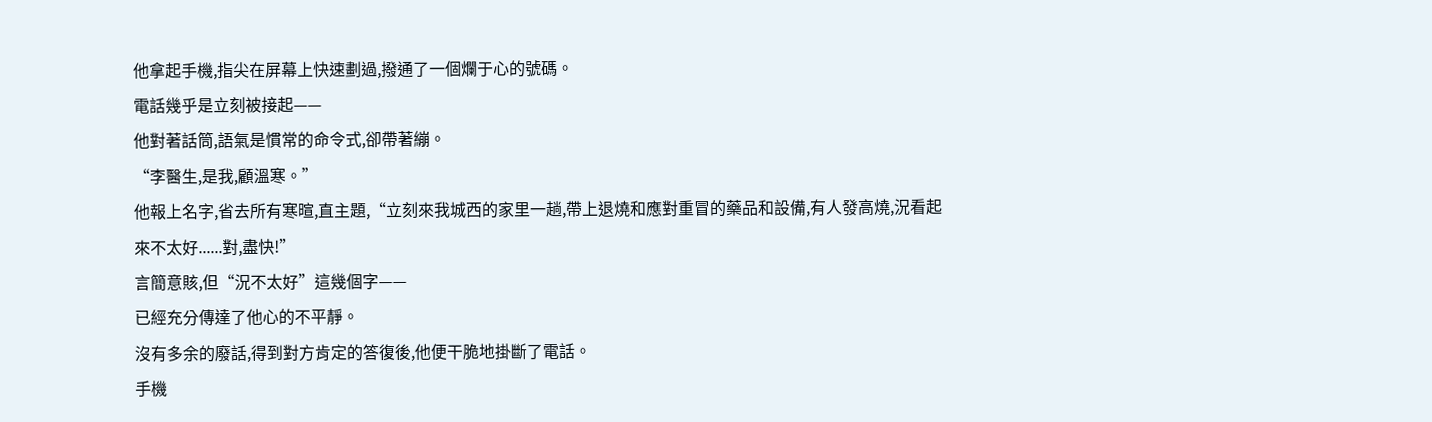他拿起手機,指尖在屏幕上快速劃過,撥通了一個爛于心的號碼。
電話幾乎是立刻被接起——
他對著話筒,語氣是慣常的命令式,卻帶著繃。
“李醫生,是我,顧溫寒。”
他報上名字,省去所有寒暄,直主題,“立刻來我城西的家里一趟,帶上退燒和應對重冒的藥品和設備,有人發高燒,況看起來不太好......對,盡快!”
言簡意賅,但“況不太好”這幾個字——
已經充分傳達了他心的不平靜。
沒有多余的廢話,得到對方肯定的答復後,他便干脆地掛斷了電話。
手機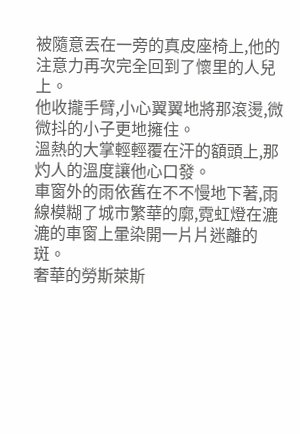被隨意丟在一旁的真皮座椅上,他的注意力再次完全回到了懷里的人兒上。
他收攏手臂,小心翼翼地將那滾燙,微微抖的小子更地擁住。
溫熱的大掌輕輕覆在汗的額頭上,那灼人的溫度讓他心口發。
車窗外的雨依舊在不不慢地下著,雨線模糊了城市繁華的廓,霓虹燈在漉漉的車窗上暈染開一片片迷離的斑。
奢華的勞斯萊斯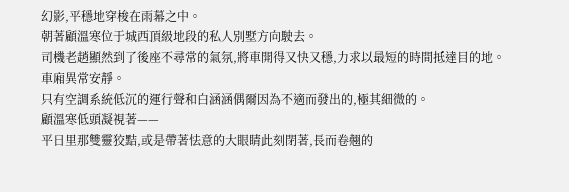幻影,平穩地穿梭在雨幕之中。
朝著顧溫寒位于城西頂級地段的私人別墅方向駛去。
司機老趙顯然到了後座不尋常的氣氛,將車開得又快又穩,力求以最短的時間抵達目的地。
車廂異常安靜。
只有空調系統低沉的運行聲和白涵涵偶爾因為不適而發出的,極其細微的。
顧溫寒低頭凝視著——
平日里那雙靈狡黠,或是帶著怯意的大眼睛此刻閉著,長而卷翹的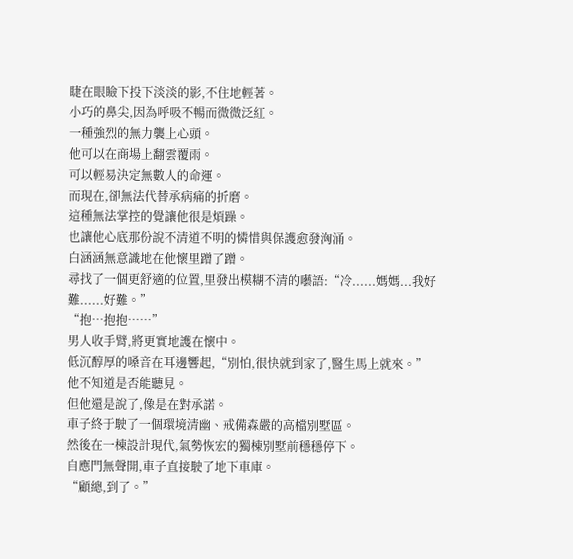睫在眼瞼下投下淡淡的影,不住地輕著。
小巧的鼻尖,因為呼吸不暢而微微泛紅。
一種強烈的無力襲上心頭。
他可以在商場上翻雲覆雨。
可以輕易決定無數人的命運。
而現在,卻無法代替承病痛的折磨。
這種無法掌控的覺讓他很是煩躁。
也讓他心底那份說不清道不明的憐惜與保護愈發洶涌。
白涵涵無意識地在他懷里蹭了蹭。
尋找了一個更舒適的位置,里發出模糊不清的囈語:“冷......媽媽...我好難......好難。”
“抱…抱抱……”
男人收手臂,將更實地護在懷中。
低沉醇厚的嗓音在耳邊響起,“別怕,很快就到家了,醫生馬上就來。”
他不知道是否能聽見。
但他還是說了,像是在對承諾。
車子終于駛了一個環境清幽、戒備森嚴的高檔別墅區。
然後在一棟設計現代,氣勢恢宏的獨棟別墅前穩穩停下。
自應門無聲開,車子直接駛了地下車庫。
“顧總,到了。”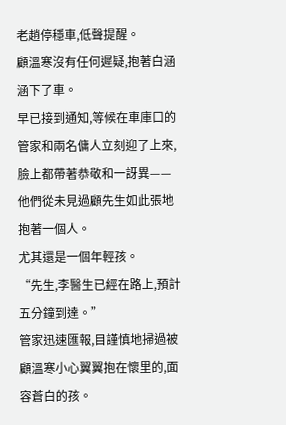老趙停穩車,低聲提醒。
顧溫寒沒有任何遲疑,抱著白涵涵下了車。
早已接到通知,等候在車庫口的管家和兩名傭人立刻迎了上來,臉上都帶著恭敬和一訝異——
他們從未見過顧先生如此張地抱著一個人。
尤其還是一個年輕孩。
“先生,李醫生已經在路上,預計五分鐘到達。”
管家迅速匯報,目謹慎地掃過被顧溫寒小心翼翼抱在懷里的,面容蒼白的孩。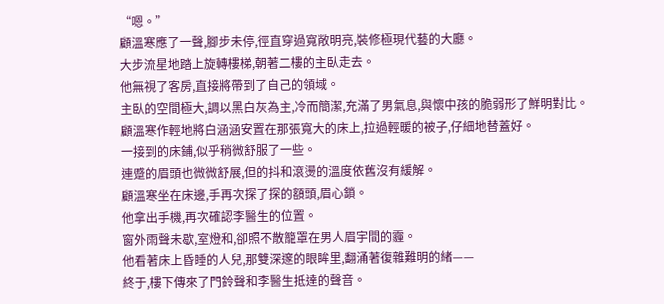“嗯。”
顧溫寒應了一聲,腳步未停,徑直穿過寬敞明亮,裝修極現代藝的大廳。
大步流星地踏上旋轉樓梯,朝著二樓的主臥走去。
他無視了客房,直接將帶到了自己的領域。
主臥的空間極大,調以黑白灰為主,冷而簡潔,充滿了男氣息,與懷中孩的脆弱形了鮮明對比。
顧溫寒作輕地將白涵涵安置在那張寬大的床上,拉過輕暖的被子,仔細地替蓋好。
一接到的床鋪,似乎稍微舒服了一些。
連蹙的眉頭也微微舒展,但的抖和滾燙的溫度依舊沒有緩解。
顧溫寒坐在床邊,手再次探了探的額頭,眉心鎖。
他拿出手機,再次確認李醫生的位置。
窗外雨聲未歇,室燈和,卻照不散籠罩在男人眉宇間的霾。
他看著床上昏睡的人兒,那雙深邃的眼眸里,翻涌著復雜難明的緒——
終于,樓下傳來了門鈴聲和李醫生抵達的聲音。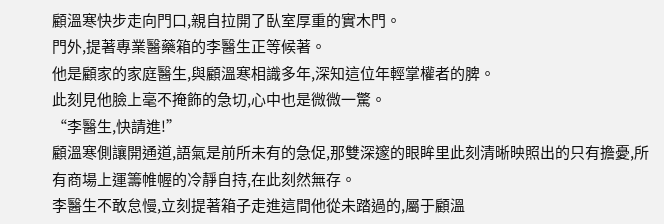顧溫寒快步走向門口,親自拉開了臥室厚重的實木門。
門外,提著專業醫藥箱的李醫生正等候著。
他是顧家的家庭醫生,與顧溫寒相識多年,深知這位年輕掌權者的脾。
此刻見他臉上毫不掩飾的急切,心中也是微微一驚。
“李醫生,快請進!”
顧溫寒側讓開通道,語氣是前所未有的急促,那雙深邃的眼眸里此刻清晰映照出的只有擔憂,所有商場上運籌帷幄的冷靜自持,在此刻然無存。
李醫生不敢怠慢,立刻提著箱子走進這間他從未踏過的,屬于顧溫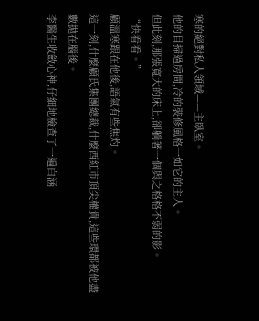寒的絕對私人領域——主臥室。
他的目掃過房間,冷的裝修風格一如它的主人。
但此刻,那張寬大的床上,卻躺著一個與之格格不弱的影。
“快看看。”
顧溫寒跟在他後,語氣有些焦灼。
這一刻,什麼顧氏集團總裁,什麼西紅市頂尖權貴,這些環都被他盡數拋在腦後。
李醫生收斂心神,仔細地檢查了一遍白涵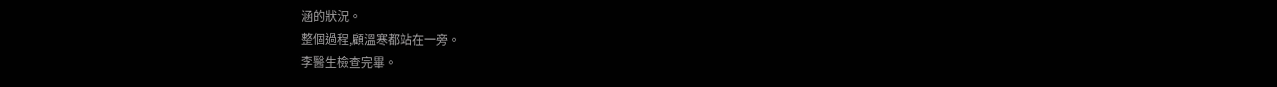涵的狀況。
整個過程,顧溫寒都站在一旁。
李醫生檢查完畢。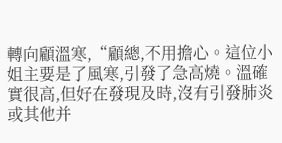轉向顧溫寒,“顧總,不用擔心。這位小姐主要是了風寒,引發了急高燒。溫確實很高,但好在發現及時,沒有引發肺炎或其他并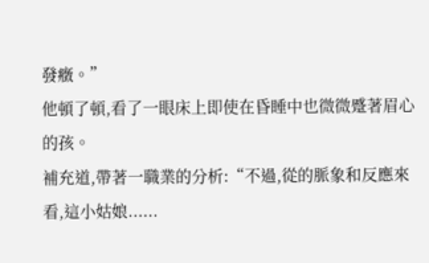發癥。”
他頓了頓,看了一眼床上即使在昏睡中也微微蹙著眉心的孩。
補充道,帶著一職業的分析:“不過,從的脈象和反應來看,這小姑娘......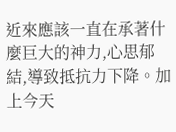近來應該一直在承著什麼巨大的神力,心思郁結,導致抵抗力下降。加上今天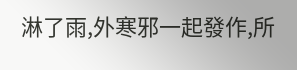淋了雨,外寒邪一起發作,所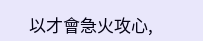以才會急火攻心,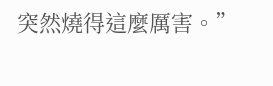突然燒得這麼厲害。”